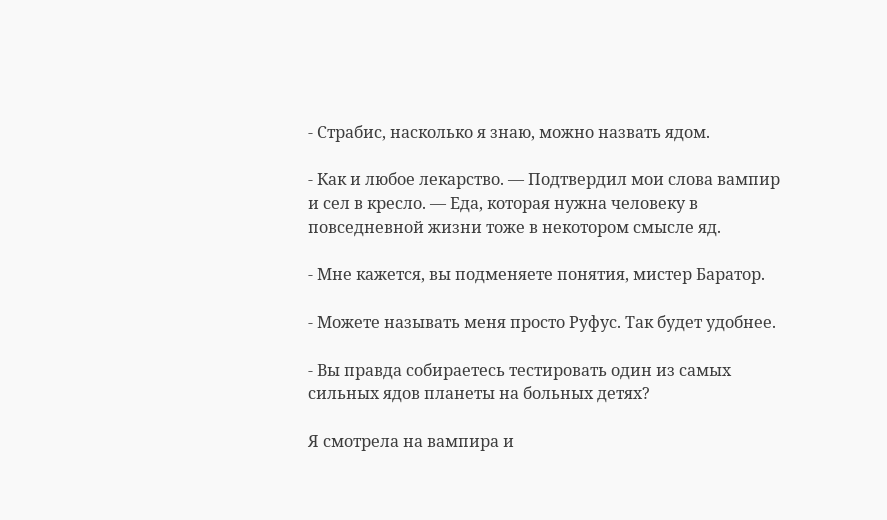- Страбис, насколько я знаю, можно назвать ядом.

- Как и любое лекарство. — Подтвердил мои слова вампир и сел в кресло. — Еда, которая нужна человеку в повседневной жизни тоже в некотором смысле яд.

- Мне кажется, вы подменяете понятия, мистер Баратор.

- Можете называть меня просто Руфус. Так будет удобнее.

- Вы правда собираетесь тестировать один из самых сильных ядов планеты на больных детях?

Я смотрела на вампира и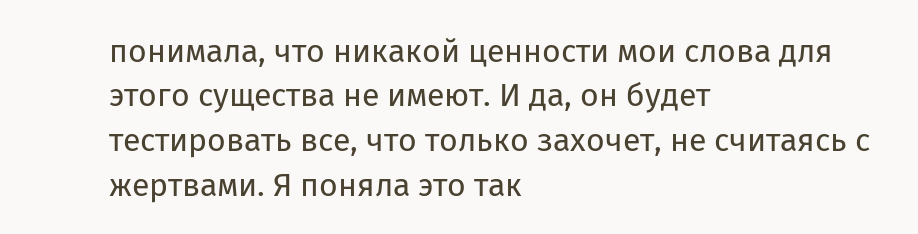понимала, что никакой ценности мои слова для этого существа не имеют. И да, он будет тестировать все, что только захочет, не считаясь с жертвами. Я поняла это так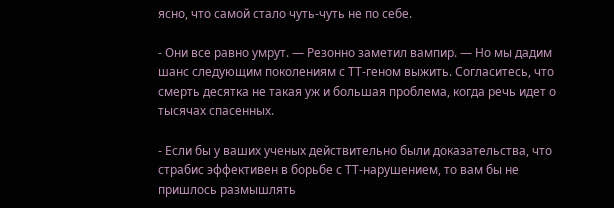ясно, что самой стало чуть-чуть не по себе.

- Они все равно умрут. — Резонно заметил вампир. — Но мы дадим шанс следующим поколениям с ТТ-геном выжить. Согласитесь, что смерть десятка не такая уж и большая проблема, когда речь идет о тысячах спасенных.

- Если бы у ваших ученых действительно были доказательства, что страбис эффективен в борьбе с ТТ-нарушением, то вам бы не пришлось размышлять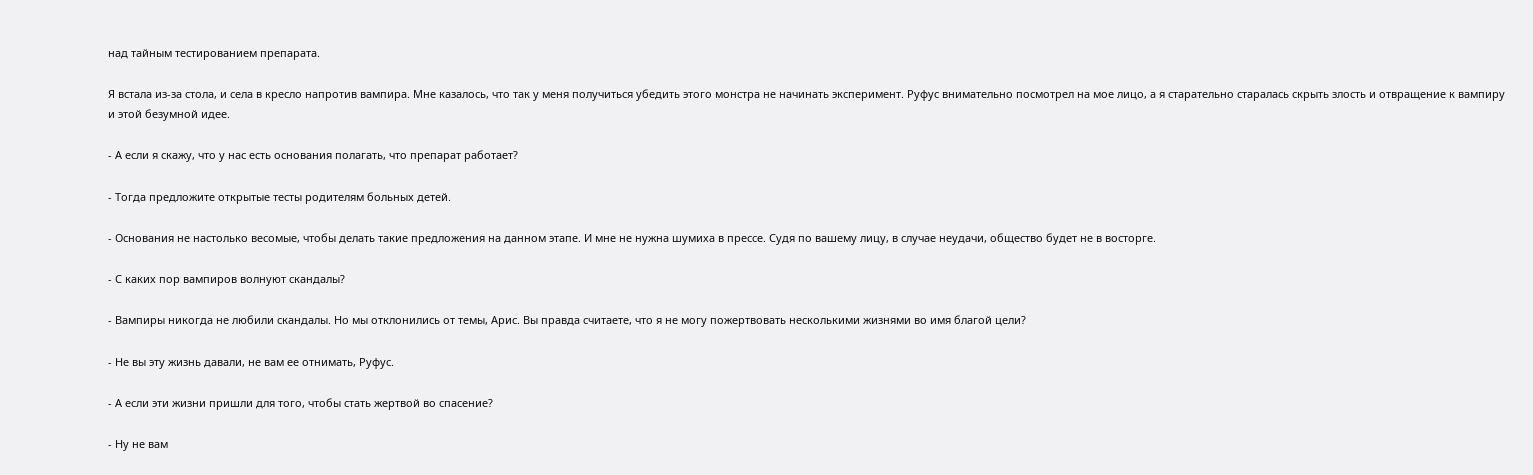над тайным тестированием препарата.

Я встала из-за стола, и села в кресло напротив вампира. Мне казалось, что так у меня получиться убедить этого монстра не начинать эксперимент. Руфус внимательно посмотрел на мое лицо, а я старательно старалась скрыть злость и отвращение к вампиру и этой безумной идее.

- А если я скажу, что у нас есть основания полагать, что препарат работает?

- Тогда предложите открытые тесты родителям больных детей.

- Основания не настолько весомые, чтобы делать такие предложения на данном этапе. И мне не нужна шумиха в прессе. Судя по вашему лицу, в случае неудачи, общество будет не в восторге.

- С каких пор вампиров волнуют скандалы?

- Вампиры никогда не любили скандалы. Но мы отклонились от темы, Арис. Вы правда считаете, что я не могу пожертвовать несколькими жизнями во имя благой цели?

- Не вы эту жизнь давали, не вам ее отнимать, Руфус.

- А если эти жизни пришли для того, чтобы стать жертвой во спасение?

- Ну не вам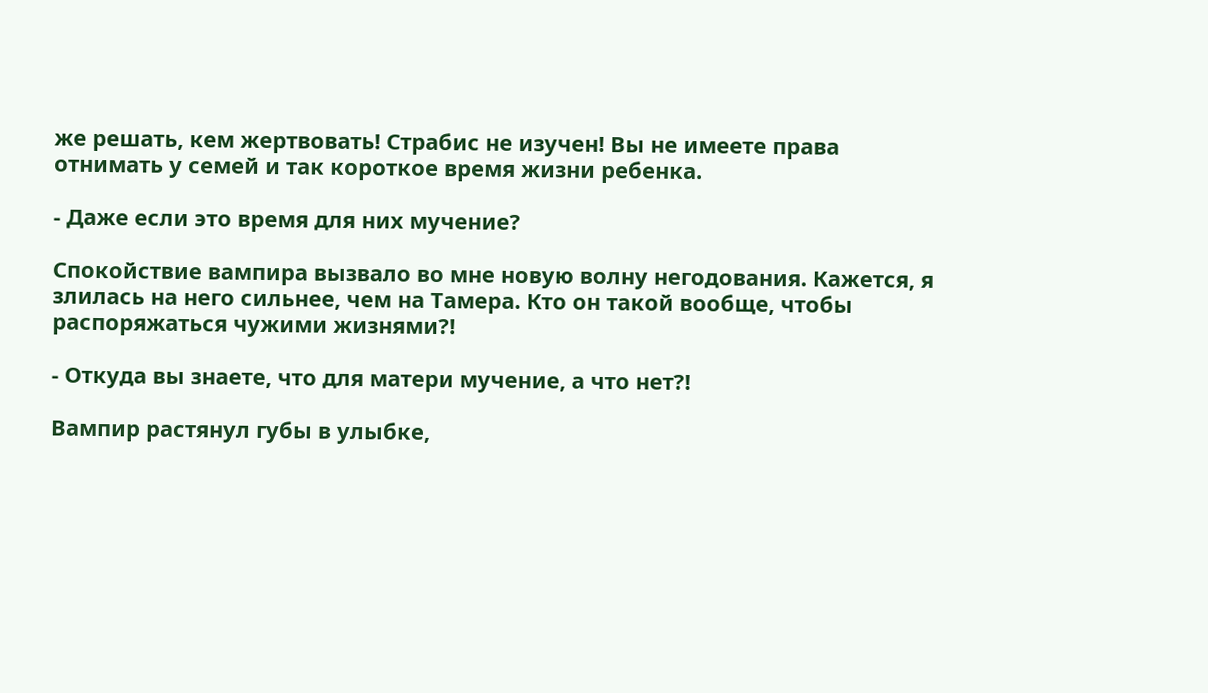же решать, кем жертвовать! Страбис не изучен! Вы не имеете права отнимать у семей и так короткое время жизни ребенка.

- Даже если это время для них мучение?

Спокойствие вампира вызвало во мне новую волну негодования. Кажется, я злилась на него сильнее, чем на Тамера. Кто он такой вообще, чтобы распоряжаться чужими жизнями?!

- Откуда вы знаете, что для матери мучение, а что нет?!

Вампир растянул губы в улыбке,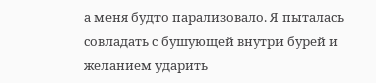а меня будто парализовало. Я пыталась совладать с бушующей внутри бурей и желанием ударить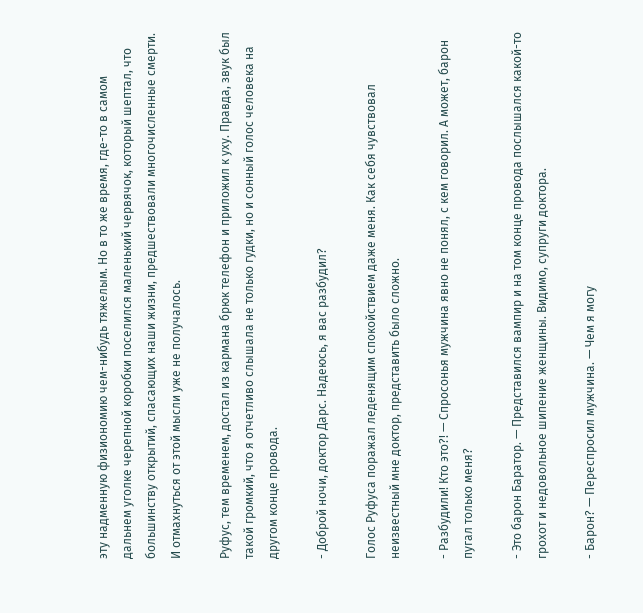эту надменную физиономию чем-нибудь тяжелым. Но в то же время, где-то в самом дальнем уголке черепной коробки поселился маленький червячок, который шептал, что большинству открытий, спасающих наши жизни, предшествовали многочисленные смерти. И отмахнуться от этой мысли уже не получалось.

Руфус, тем временем, достал из кармана брюк телефон и приложил к уху. Правда, звук был такой громкий, что я отчетливо слышала не только гудки, но и сонный голос человека на другом конце провода.

- Доброй ночи, доктор Дарс. Надеюсь, я вас разбудил?

Голос Руфуса поражал леденящим спокойствием даже меня. Как себя чувствовал неизвестный мне доктор, представить было сложно.

- Разбудили! Кто это?! — Спросонья мужчина явно не понял, с кем говорил. А может, барон пугал только меня?

- Это барон Баратор. — Представился вампир и на том конце провода послышался какой-то грохот и недовольное шипение женщины. Видимо, супруги доктора.

- Барон? — Переспросил мужчина. — Чем я могу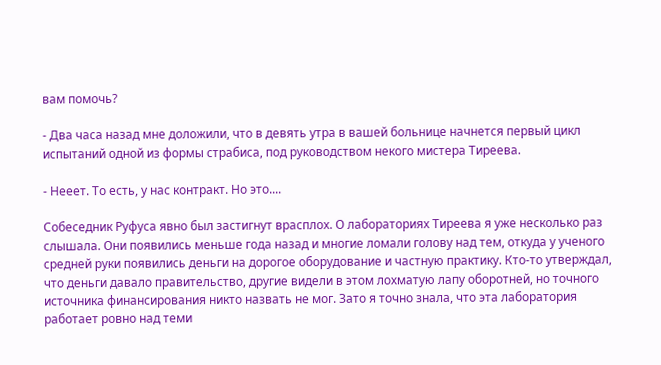вам помочь?

- Два часа назад мне доложили, что в девять утра в вашей больнице начнется первый цикл испытаний одной из формы страбиса, под руководством некого мистера Тиреева.

- Нееет. То есть, у нас контракт. Но это....

Собеседник Руфуса явно был застигнут врасплох. О лабораториях Тиреева я уже несколько раз слышала. Они появились меньше года назад и многие ломали голову над тем, откуда у ученого средней руки появились деньги на дорогое оборудование и частную практику. Кто-то утверждал, что деньги давало правительство, другие видели в этом лохматую лапу оборотней, но точного источника финансирования никто назвать не мог. Зато я точно знала, что эта лаборатория работает ровно над теми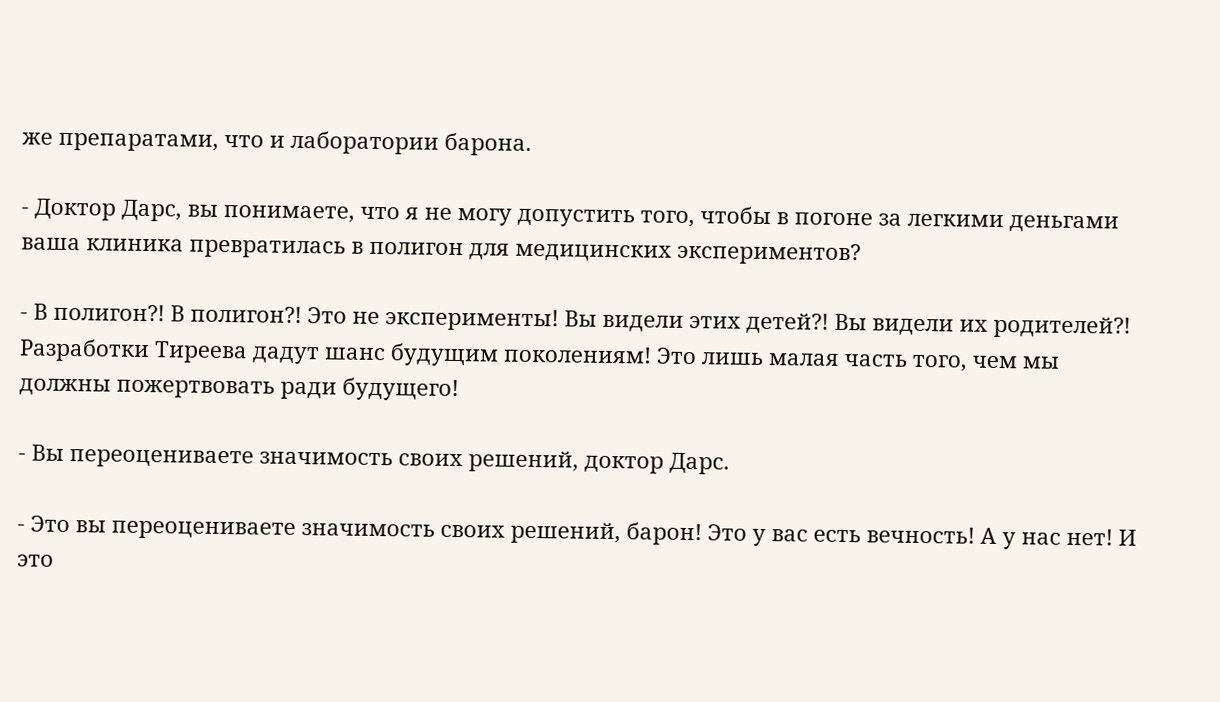же препаратами, что и лаборатории барона.

- Доктор Дарс, вы понимаете, что я не могу допустить того, чтобы в погоне за легкими деньгами ваша клиника превратилась в полигон для медицинских экспериментов?

- В полигон?! В полигон?! Это не эксперименты! Вы видели этих детей?! Вы видели их родителей?! Разработки Тиреева дадут шанс будущим поколениям! Это лишь малая часть того, чем мы должны пожертвовать ради будущего!

- Вы переоцениваете значимость своих решений‚ доктор Дарс.

- Это вы переоцениваете значимость своих решений, барон! Это у вас есть вечность! А у нас нет! И это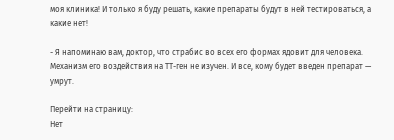моя клиника! И только я буду решать, какие препараты будут в ней тестироваться, а какие нет!

- Я напоминаю вам, доктор, что страбис во всех его формах ядовит для человека. Механизм его воздействия на ТТ-ген не изучен. И все, кому будет введен препарат — умрут.

Перейти на страницу:
Нет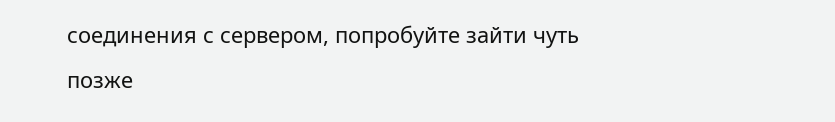соединения с сервером, попробуйте зайти чуть позже